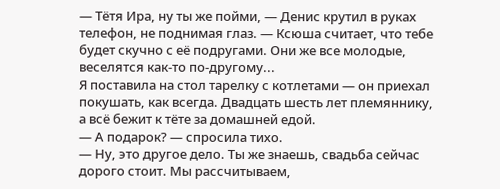— Тётя Ира, ну ты же пойми, — Денис крутил в руках телефон, не поднимая глаз. — Ксюша считает, что тебе будет скучно с её подругами. Они же все молодые, веселятся как-то по-другому...
Я поставила на стол тарелку с котлетами — он приехал покушать, как всегда. Двадцать шесть лет племяннику, а всё бежит к тёте за домашней едой.
— А подарок? — спросила тихо.
— Ну, это другое дело. Ты же знаешь, свадьба сейчас дорого стоит. Мы рассчитываем,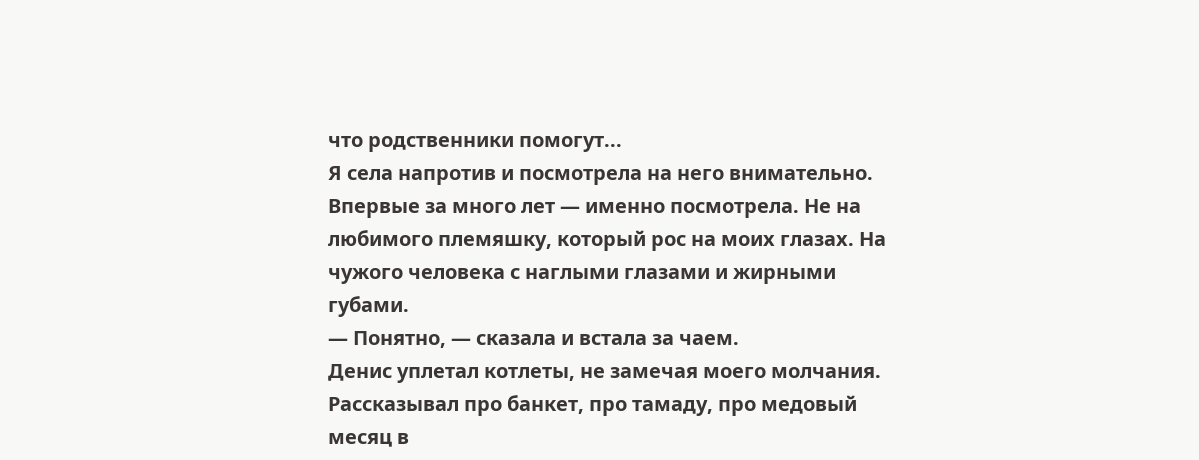что родственники помогут...
Я села напротив и посмотрела на него внимательно. Впервые за много лет — именно посмотрела. Не на любимого племяшку, который рос на моих глазах. На чужого человека с наглыми глазами и жирными губами.
— Понятно, — сказала и встала за чаем.
Денис уплетал котлеты, не замечая моего молчания. Рассказывал про банкет, про тамаду, про медовый месяц в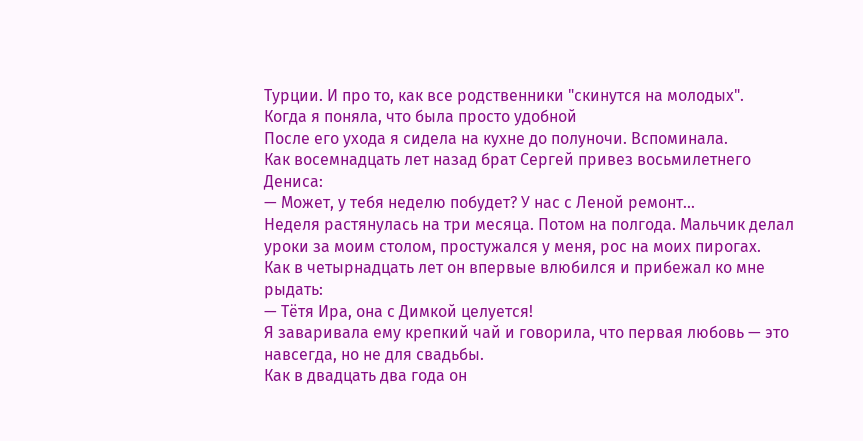Турции. И про то, как все родственники "скинутся на молодых".
Когда я поняла, что была просто удобной
После его ухода я сидела на кухне до полуночи. Вспоминала.
Как восемнадцать лет назад брат Сергей привез восьмилетнего Дениса:
— Может, у тебя неделю побудет? У нас с Леной ремонт...
Неделя растянулась на три месяца. Потом на полгода. Мальчик делал уроки за моим столом, простужался у меня, рос на моих пирогах.
Как в четырнадцать лет он впервые влюбился и прибежал ко мне рыдать:
— Тётя Ира, она с Димкой целуется!
Я заваривала ему крепкий чай и говорила, что первая любовь — это навсегда, но не для свадьбы.
Как в двадцать два года он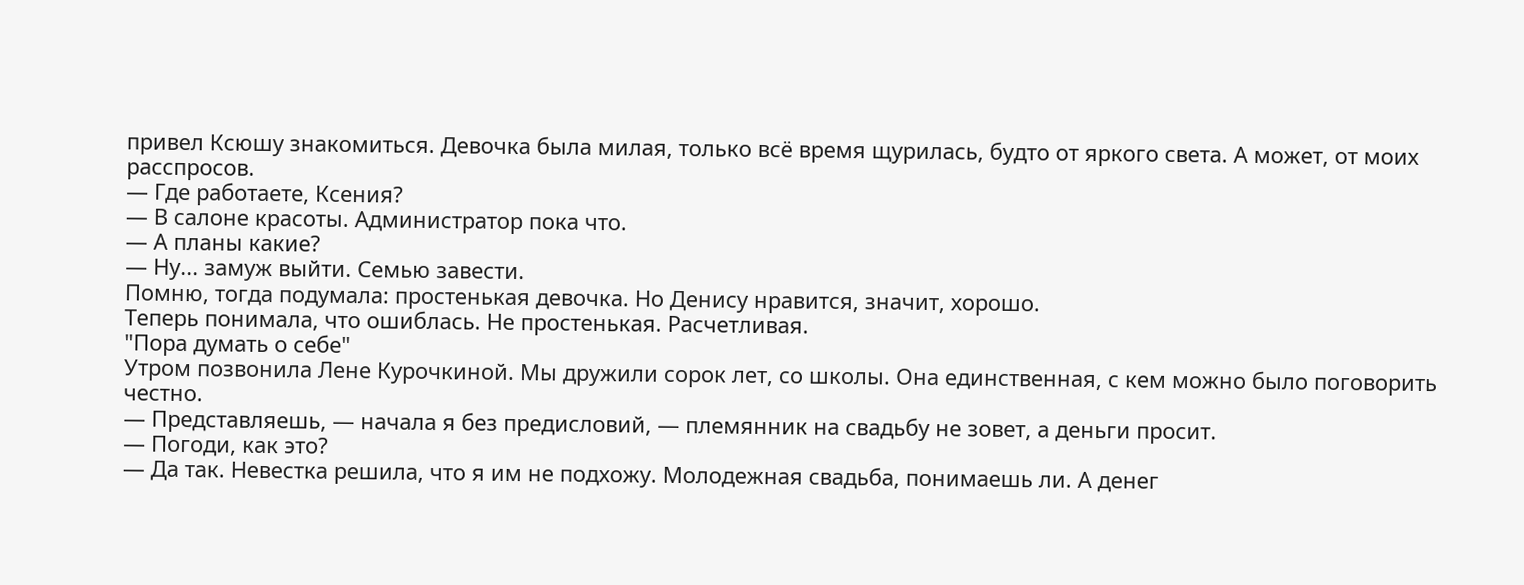привел Ксюшу знакомиться. Девочка была милая, только всё время щурилась, будто от яркого света. А может, от моих расспросов.
— Где работаете, Ксения?
— В салоне красоты. Администратор пока что.
— А планы какие?
— Ну... замуж выйти. Семью завести.
Помню, тогда подумала: простенькая девочка. Но Денису нравится, значит, хорошо.
Теперь понимала, что ошиблась. Не простенькая. Расчетливая.
"Пора думать о себе"
Утром позвонила Лене Курочкиной. Мы дружили сорок лет, со школы. Она единственная, с кем можно было поговорить честно.
— Представляешь, — начала я без предисловий, — племянник на свадьбу не зовет, а деньги просит.
— Погоди, как это?
— Да так. Невестка решила, что я им не подхожу. Молодежная свадьба, понимаешь ли. А денег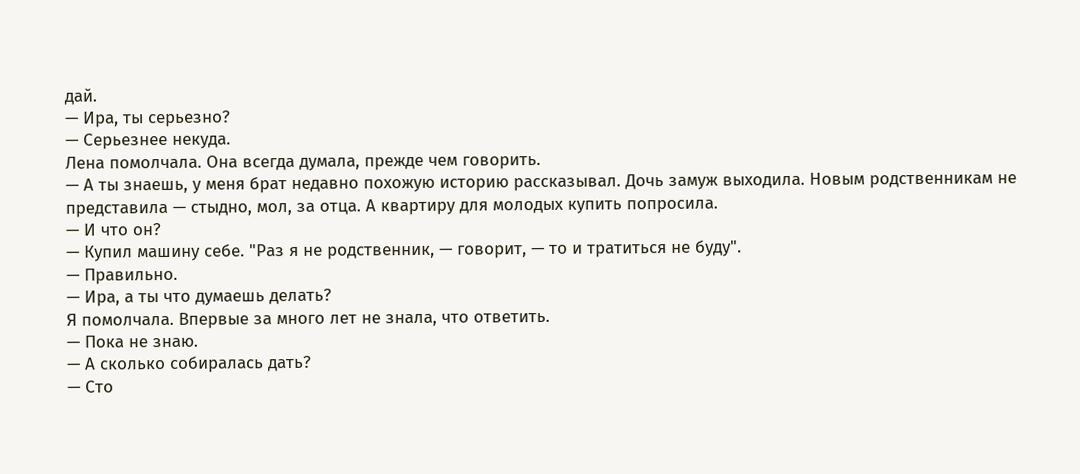дай.
— Ира, ты серьезно?
— Серьезнее некуда.
Лена помолчала. Она всегда думала, прежде чем говорить.
— А ты знаешь, у меня брат недавно похожую историю рассказывал. Дочь замуж выходила. Новым родственникам не представила — стыдно, мол, за отца. А квартиру для молодых купить попросила.
— И что он?
— Купил машину себе. "Раз я не родственник, — говорит, — то и тратиться не буду".
— Правильно.
— Ира, а ты что думаешь делать?
Я помолчала. Впервые за много лет не знала, что ответить.
— Пока не знаю.
— А сколько собиралась дать?
— Сто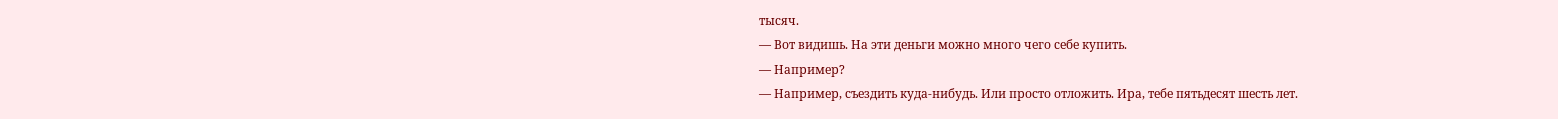тысяч.
— Вот видишь. На эти деньги можно много чего себе купить.
— Например?
— Например, съездить куда-нибудь. Или просто отложить. Ира, тебе пятьдесят шесть лет.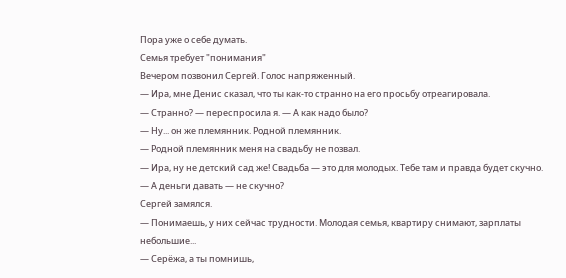Пора уже о себе думать.
Семья требует "понимания"
Вечером позвонил Сергей. Голос напряженный.
— Ира, мне Денис сказал, что ты как-то странно на его просьбу отреагировала.
— Странно? — переспросила я. — А как надо было?
— Ну... он же племянник. Родной племянник.
— Родной племянник меня на свадьбу не позвал.
— Ира, ну не детский сад же! Свадьба — это для молодых. Тебе там и правда будет скучно.
— А деньги давать — не скучно?
Сергей замялся.
— Понимаешь, у них сейчас трудности. Молодая семья, квартиру снимают, зарплаты небольшие...
— Серёжа, а ты помнишь,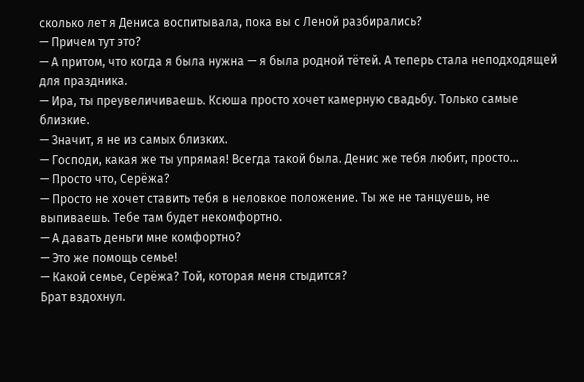сколько лет я Дениса воспитывала, пока вы с Леной разбирались?
— Причем тут это?
— А притом, что когда я была нужна — я была родной тётей. А теперь стала неподходящей для праздника.
— Ира, ты преувеличиваешь. Ксюша просто хочет камерную свадьбу. Только самые близкие.
— Значит, я не из самых близких.
— Господи, какая же ты упрямая! Всегда такой была. Денис же тебя любит, просто...
— Просто что, Серёжа?
— Просто не хочет ставить тебя в неловкое положение. Ты же не танцуешь, не выпиваешь. Тебе там будет некомфортно.
— А давать деньги мне комфортно?
— Это же помощь семье!
— Какой семье, Серёжа? Той, которая меня стыдится?
Брат вздохнул.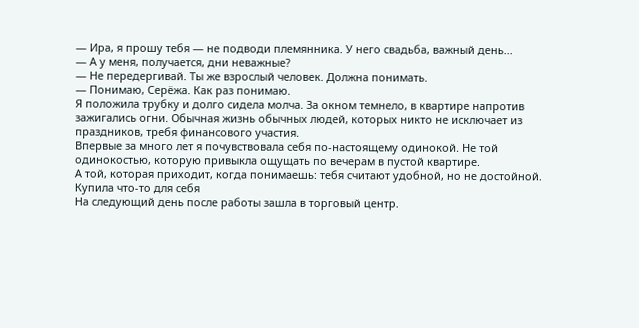— Ира, я прошу тебя — не подводи племянника. У него свадьба, важный день...
— А у меня, получается, дни неважные?
— Не передергивай. Ты же взрослый человек. Должна понимать.
— Понимаю, Серёжа. Как раз понимаю.
Я положила трубку и долго сидела молча. За окном темнело, в квартире напротив зажигались огни. Обычная жизнь обычных людей, которых никто не исключает из праздников, требя финансового участия.
Впервые за много лет я почувствовала себя по-настоящему одинокой. Не той одинокостью, которую привыкла ощущать по вечерам в пустой квартире.
А той, которая приходит, когда понимаешь: тебя считают удобной, но не достойной.
Купила что-то для себя
На следующий день после работы зашла в торговый центр.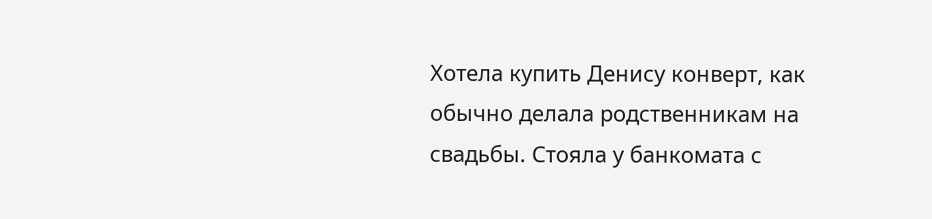Хотела купить Денису конверт, как обычно делала родственникам на свадьбы. Стояла у банкомата с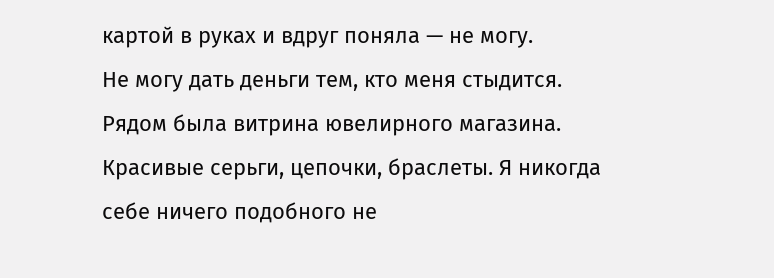картой в руках и вдруг поняла — не могу.
Не могу дать деньги тем, кто меня стыдится.
Рядом была витрина ювелирного магазина. Красивые серьги, цепочки, браслеты. Я никогда себе ничего подобного не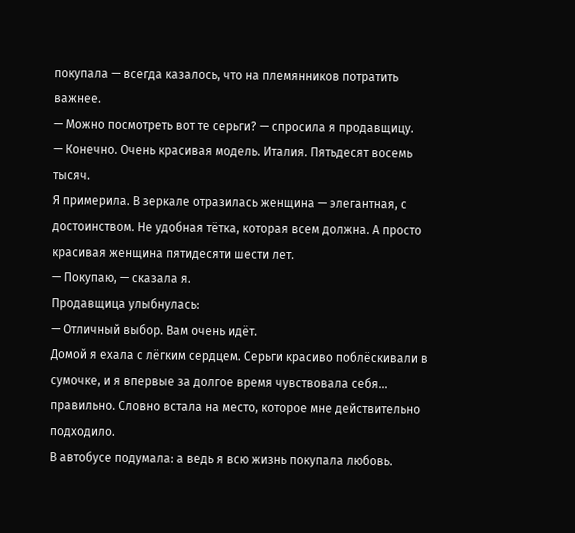покупала — всегда казалось, что на племянников потратить важнее.
— Можно посмотреть вот те серьги? — спросила я продавщицу.
— Конечно. Очень красивая модель. Италия. Пятьдесят восемь тысяч.
Я примерила. В зеркале отразилась женщина — элегантная, с достоинством. Не удобная тётка, которая всем должна. А просто красивая женщина пятидесяти шести лет.
— Покупаю, — сказала я.
Продавщица улыбнулась:
— Отличный выбор. Вам очень идёт.
Домой я ехала с лёгким сердцем. Серьги красиво поблёскивали в сумочке, и я впервые за долгое время чувствовала себя... правильно. Словно встала на место, которое мне действительно подходило.
В автобусе подумала: а ведь я всю жизнь покупала любовь.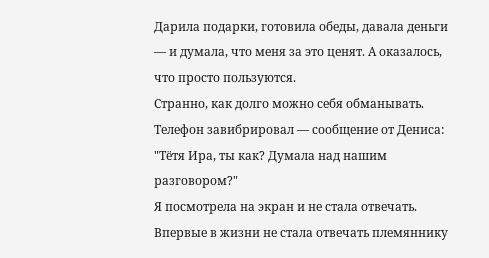Дарила подарки, готовила обеды, давала деньги — и думала, что меня за это ценят. А оказалось, что просто пользуются.
Странно, как долго можно себя обманывать.
Телефон завибрировал — сообщение от Дениса:
"Тётя Ира, ты как? Думала над нашим разговором?"
Я посмотрела на экран и не стала отвечать. Впервые в жизни не стала отвечать племяннику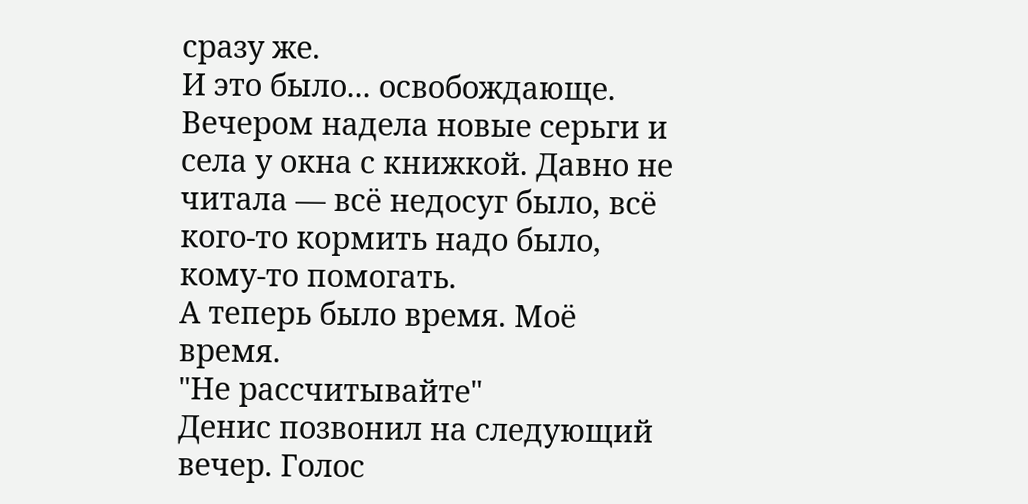сразу же.
И это было... освобождающе.
Вечером надела новые серьги и села у окна с книжкой. Давно не читала — всё недосуг было, всё кого-то кормить надо было, кому-то помогать.
А теперь было время. Моё время.
"Не рассчитывайте"
Денис позвонил на следующий вечер. Голос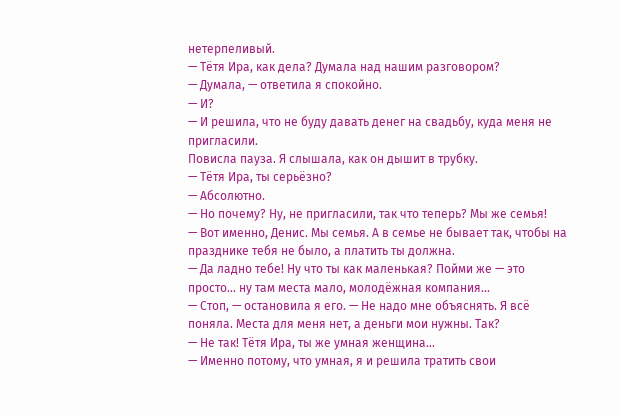нетерпеливый.
— Тётя Ира, как дела? Думала над нашим разговором?
— Думала, — ответила я спокойно.
— И?
— И решила, что не буду давать денег на свадьбу, куда меня не пригласили.
Повисла пауза. Я слышала, как он дышит в трубку.
— Тётя Ира, ты серьёзно?
— Абсолютно.
— Но почему? Ну, не пригласили, так что теперь? Мы же семья!
— Вот именно, Денис. Мы семья. А в семье не бывает так, чтобы на празднике тебя не было, а платить ты должна.
— Да ладно тебе! Ну что ты как маленькая? Пойми же — это просто... ну там места мало, молодёжная компания...
— Стоп, — остановила я его. — Не надо мне объяснять. Я всё поняла. Места для меня нет, а деньги мои нужны. Так?
— Не так! Тётя Ира, ты же умная женщина...
— Именно потому, что умная, я и решила тратить свои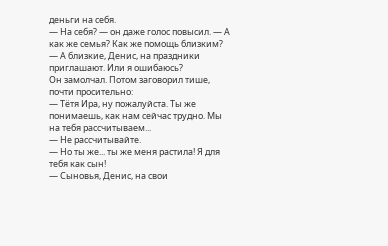деньги на себя.
— На себя? — он даже голос повысил. — А как же семья? Как же помощь близким?
— А близкие, Денис, на праздники приглашают. Или я ошибаюсь?
Он замолчал. Потом заговорил тише, почти просительно:
— Тётя Ира, ну пожалуйста. Ты же понимаешь, как нам сейчас трудно. Мы на тебя рассчитываем...
— Не рассчитывайте.
— Но ты же... ты же меня растила! Я для тебя как сын!
— Сыновья, Денис, на свои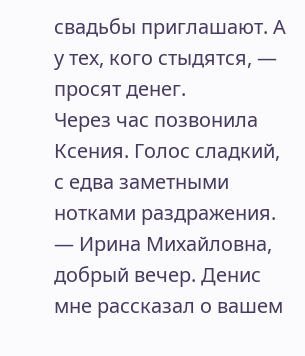свадьбы приглашают. А у тех, кого стыдятся, — просят денег.
Через час позвонила Ксения. Голос сладкий, с едва заметными нотками раздражения.
— Ирина Михайловна, добрый вечер. Денис мне рассказал о вашем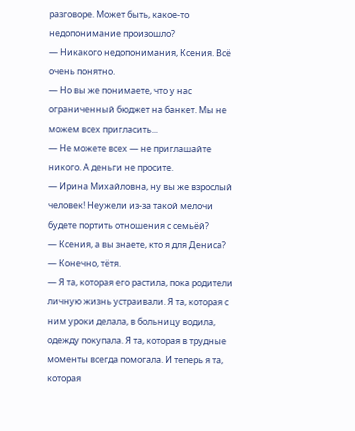разговоре. Может быть, какое-то недопонимание произошло?
— Никакого недопонимания, Ксения. Всё очень понятно.
— Но вы же понимаете, что у нас ограниченный бюджет на банкет. Мы не можем всех пригласить...
— Не можете всех — не приглашайте никого. А деньги не просите.
— Ирина Михайловна, ну вы же взрослый человек! Неужели из-за такой мелочи будете портить отношения с семьёй?
— Ксения, а вы знаете, кто я для Дениса?
— Конечно, тётя.
— Я та, которая его растила, пока родители личную жизнь устраивали. Я та, которая с ним уроки делала, в больницу водила, одежду покупала. Я та, которая в трудные моменты всегда помогала. И теперь я та, которая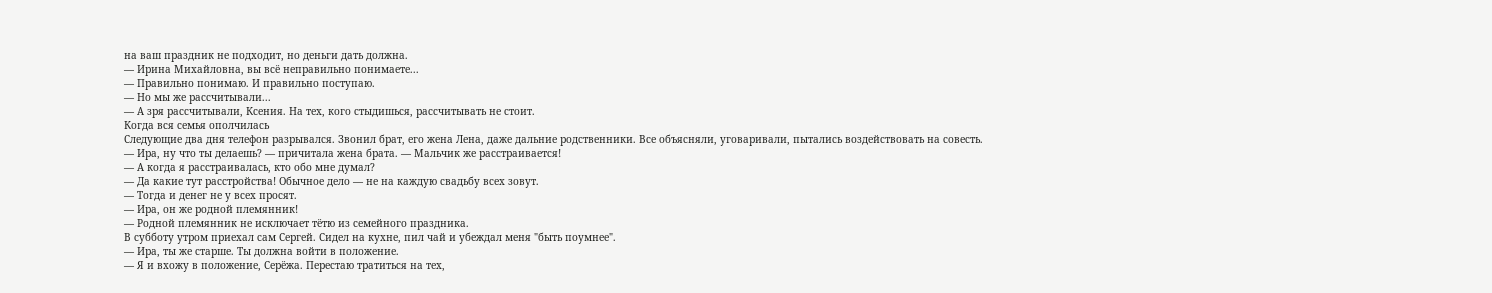на ваш праздник не подходит, но деньги дать должна.
— Ирина Михайловна, вы всё неправильно понимаете...
— Правильно понимаю. И правильно поступаю.
— Но мы же рассчитывали...
— А зря рассчитывали, Ксения. На тех, кого стыдишься, рассчитывать не стоит.
Когда вся семья ополчилась
Следующие два дня телефон разрывался. Звонил брат, его жена Лена, даже дальние родственники. Все объясняли, уговаривали, пытались воздействовать на совесть.
— Ира, ну что ты делаешь? — причитала жена брата. — Мальчик же расстраивается!
— А когда я расстраивалась, кто обо мне думал?
— Да какие тут расстройства! Обычное дело — не на каждую свадьбу всех зовут.
— Тогда и денег не у всех просят.
— Ира, он же родной племянник!
— Родной племянник не исключает тётю из семейного праздника.
В субботу утром приехал сам Сергей. Сидел на кухне, пил чай и убеждал меня "быть поумнее".
— Ира, ты же старше. Ты должна войти в положение.
— Я и вхожу в положение, Серёжа. Перестаю тратиться на тех,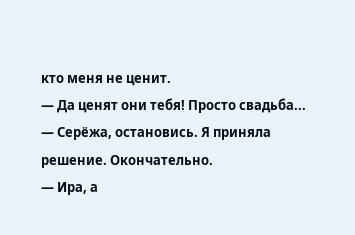кто меня не ценит.
— Да ценят они тебя! Просто свадьба...
— Серёжа, остановись. Я приняла решение. Окончательно.
— Ира, а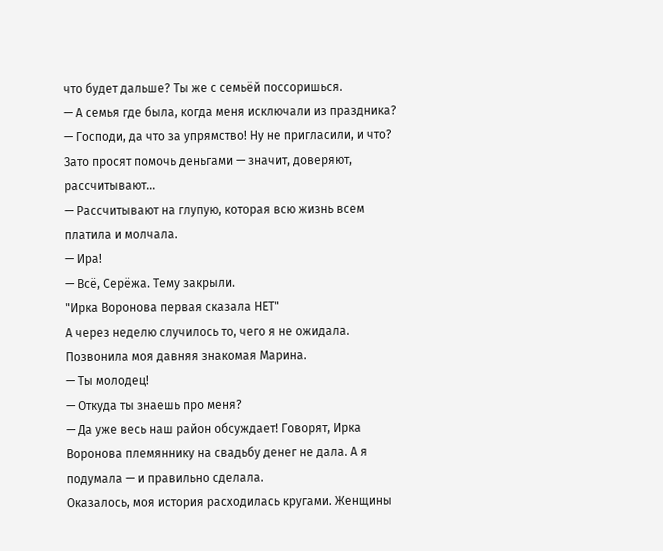что будет дальше? Ты же с семьёй поссоришься.
— А семья где была, когда меня исключали из праздника?
— Господи, да что за упрямство! Ну не пригласили, и что? Зато просят помочь деньгами — значит, доверяют, рассчитывают...
— Рассчитывают на глупую, которая всю жизнь всем платила и молчала.
— Ира!
— Всё, Серёжа. Тему закрыли.
"Ирка Воронова первая сказала НЕТ"
А через неделю случилось то, чего я не ожидала. Позвонила моя давняя знакомая Марина.
— Ты молодец!
— Откуда ты знаешь про меня?
— Да уже весь наш район обсуждает! Говорят, Ирка Воронова племяннику на свадьбу денег не дала. А я подумала — и правильно сделала.
Оказалось, моя история расходилась кругами. Женщины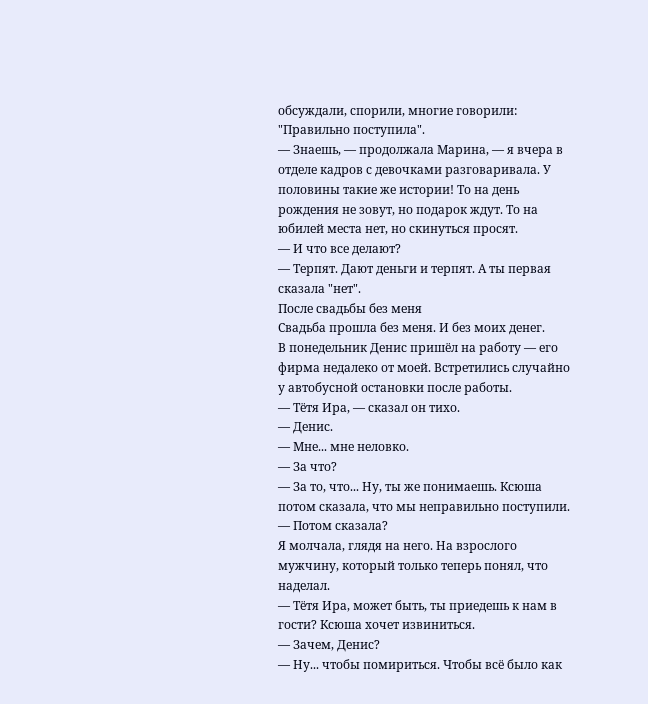обсуждали, спорили, многие говорили: "Правильно поступила".
— Знаешь, — продолжала Марина, — я вчера в отделе кадров с девочками разговаривала. У половины такие же истории! То на день рождения не зовут, но подарок ждут. То на юбилей места нет, но скинуться просят.
— И что все делают?
— Терпят. Дают деньги и терпят. А ты первая сказала "нет".
После свадьбы без меня
Свадьба прошла без меня. И без моих денег.
В понедельник Денис пришёл на работу — его фирма недалеко от моей. Встретились случайно у автобусной остановки после работы.
— Тётя Ира, — сказал он тихо.
— Денис.
— Мне... мне неловко.
— За что?
— За то, что... Ну, ты же понимаешь. Ксюша потом сказала, что мы неправильно поступили.
— Потом сказала?
Я молчала, глядя на него. На взрослого мужчину, который только теперь понял, что наделал.
— Тётя Ира, может быть, ты приедешь к нам в гости? Ксюша хочет извиниться.
— Зачем, Денис?
— Ну... чтобы помириться. Чтобы всё было как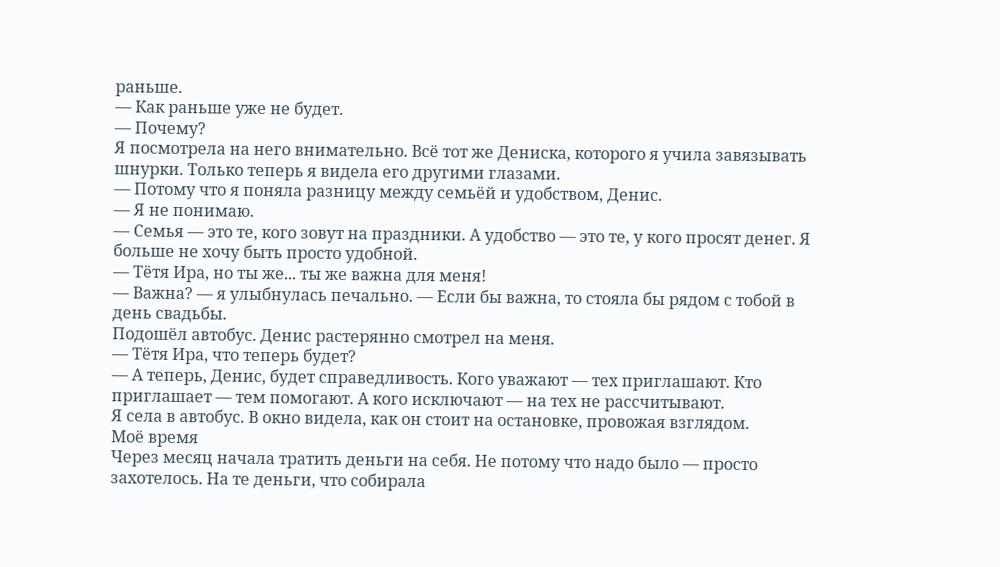раньше.
— Как раньше уже не будет.
— Почему?
Я посмотрела на него внимательно. Всё тот же Дениска, которого я учила завязывать шнурки. Только теперь я видела его другими глазами.
— Потому что я поняла разницу между семьёй и удобством, Денис.
— Я не понимаю.
— Семья — это те, кого зовут на праздники. А удобство — это те, у кого просят денег. Я больше не хочу быть просто удобной.
— Тётя Ира, но ты же... ты же важна для меня!
— Важна? — я улыбнулась печально. — Если бы важна, то стояла бы рядом с тобой в день свадьбы.
Подошёл автобус. Денис растерянно смотрел на меня.
— Тётя Ира, что теперь будет?
— А теперь, Денис, будет справедливость. Кого уважают — тех приглашают. Кто приглашает — тем помогают. А кого исключают — на тех не рассчитывают.
Я села в автобус. В окно видела, как он стоит на остановке, провожая взглядом.
Моё время
Через месяц начала тратить деньги на себя. Не потому что надо было — просто захотелось. На те деньги, что собирала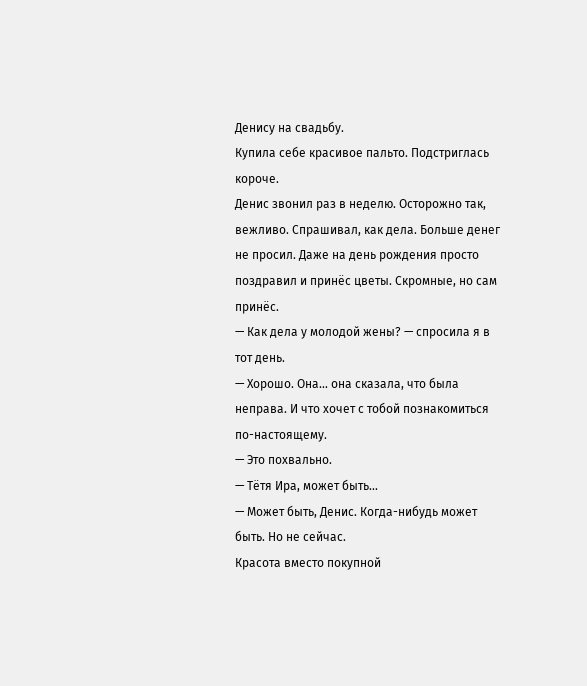Денису на свадьбу.
Купила себе красивое пальто. Подстриглась короче.
Денис звонил раз в неделю. Осторожно так, вежливо. Спрашивал, как дела. Больше денег не просил. Даже на день рождения просто поздравил и принёс цветы. Скромные, но сам принёс.
— Как дела у молодой жены? — спросила я в тот день.
— Хорошо. Она... она сказала, что была неправа. И что хочет с тобой познакомиться по-настоящему.
— Это похвально.
— Тётя Ира, может быть...
— Может быть, Денис. Когда-нибудь может быть. Но не сейчас.
Красота вместо покупной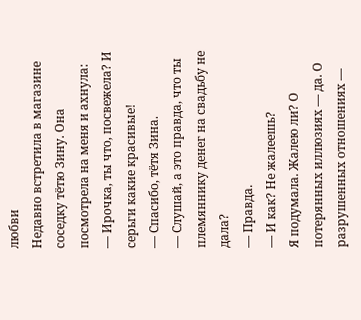любви
Недавно встретила в магазине соседку тётю Зину. Она посмотрела на меня и ахнула:
— Ирочка, ты что, посвежела? И серьги какие красивые!
— Спасибо, тётя Зина.
— Слушай, а это правда, что ты племяннику денег на свадьбу не дала?
— Правда.
— И как? Не жалеешь?
Я подумала. Жалею ли? О потерянных иллюзиях — да. О разрушенных отношениях —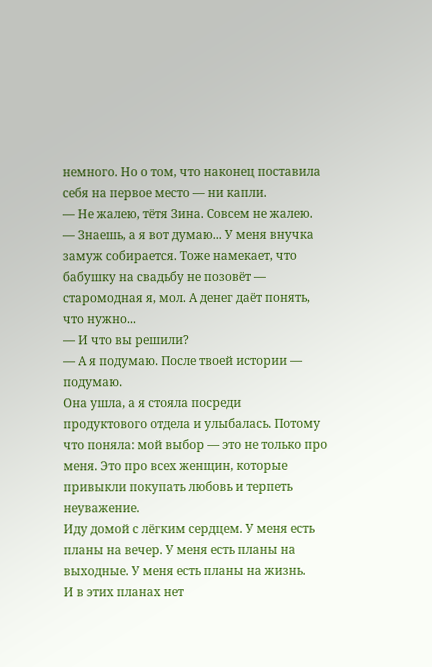немного. Но о том, что наконец поставила себя на первое место — ни капли.
— Не жалею, тётя Зина. Совсем не жалею.
— Знаешь, а я вот думаю... У меня внучка замуж собирается. Тоже намекает, что бабушку на свадьбу не позовёт — старомодная я, мол. А денег даёт понять, что нужно...
— И что вы решили?
— А я подумаю. После твоей истории — подумаю.
Она ушла, а я стояла посреди продуктового отдела и улыбалась. Потому что поняла: мой выбор — это не только про меня. Это про всех женщин, которые привыкли покупать любовь и терпеть неуважение.
Иду домой с лёгким сердцем. У меня есть планы на вечер. У меня есть планы на выходные. У меня есть планы на жизнь.
И в этих планах нет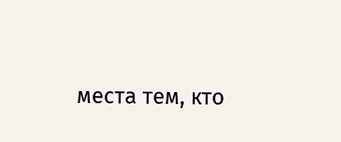места тем, кто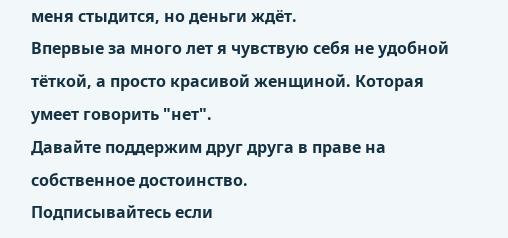меня стыдится, но деньги ждёт.
Впервые за много лет я чувствую себя не удобной тёткой, а просто красивой женщиной. Которая умеет говорить "нет".
Давайте поддержим друг друга в праве на собственное достоинство.
Подписывайтесь если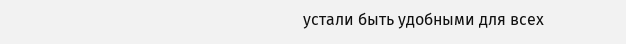устали быть удобными для всех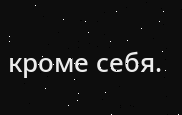кроме себя.